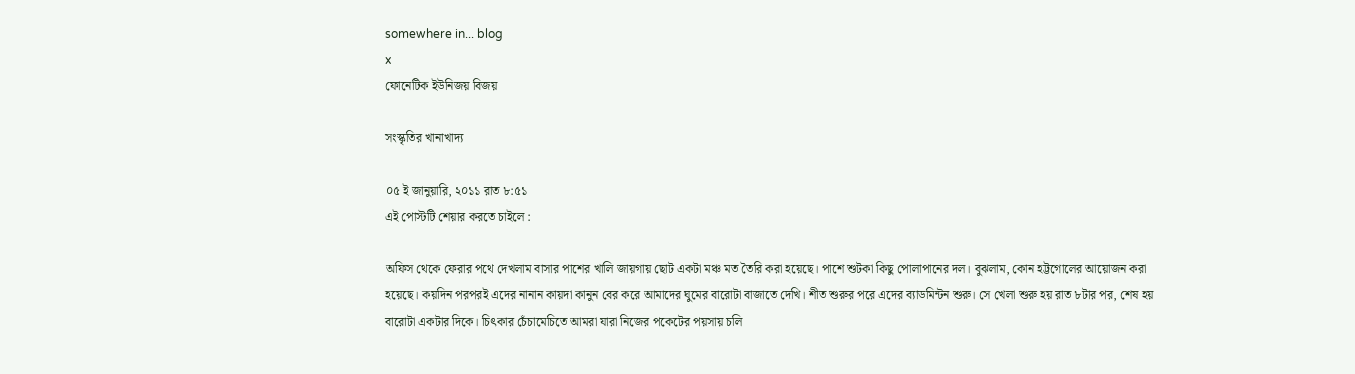somewhere in... blog
x
ফোনেটিক ইউনিজয় বিজয়

সংস্কৃতির খানাখাদ্য

০৫ ই জানুয়ারি, ২০১১ রাত ৮:৫১
এই পোস্টটি শেয়ার করতে চাইলে :

অফিস থেকে ফেরার পথে দেখলাম বাসার পাশের খালি জায়গায় ছোট একটা মঞ্চ মত তৈরি করা হয়েছে। পাশে শুটকা কিছু পোলাপানের দল। বুঝলাম, কোন হট্টগোলের আয়োজন করা হয়েছে। কয়দিন পরপরই এদের নানান কায়দা কানুন বের করে আমাদের ঘুমের বারোটা বাজাতে দেখি। শীত শুরুর পরে এদের ব্যাডমিন্টন শুরু। সে খেলা শুরু হয় রাত ৮টার পর, শেষ হয় বারোটা একটার দিকে। চিৎকার চেঁচামেচিতে আমরা যারা নিজের পকেটের পয়সায় চলি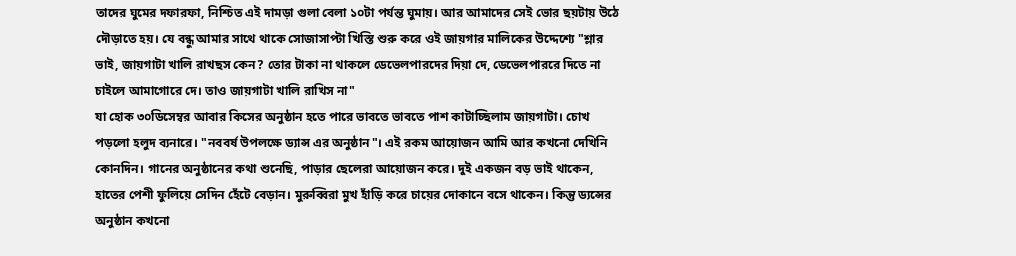তাদের ঘুমের দফারফা, নিশ্চিত এই দামড়া গুলা বেলা ১০টা পর্যন্ত ঘুমায়। আর আমাদের সেই ভোর ছয়টায় উঠে দৌড়াতে হয়। যে বন্ধু আমার সাথে থাকে সোজাসাপ্টা খিস্তি শুরু করে ওই জায়গার মালিকের উদ্দেশ্যে "শ্লার ভাই, জায়গাটা খালি রাখছস কেন? তোর টাকা না থাকলে ডেভেলপারদের দিয়া দে, ডেভেলপাররে দিতে না চাইলে আমাগোরে দে। তাও জায়গাটা খালি রাখিস না"
যা হোক ৩০ডিসেম্বর আবার কিসের অনুষ্ঠান হতে পারে ভাবতে ভাবতে পাশ কাটাচ্ছিলাম জায়গাটা। চোখ পড়লো হলুদ ব্যনারে। "নববর্ষ উপলক্ষে ড্যান্স এর অনুষ্ঠান"। এই রকম আয়োজন আমি আর কখনো দেখিনি কোনদিন। গানের অনুষ্ঠানের কথা শুনেছি, পাড়ার ছেলেরা আয়োজন করে। দুই একজন বড় ভাই থাকেন, হাতের পেশী ফুলিয়ে সেদিন হেঁটে বেড়ান। মুরুব্বিরা মুখ হাঁড়ি করে চায়ের দোকানে বসে থাকেন। কিন্তু ড্যন্সের অনুষ্ঠান কখনো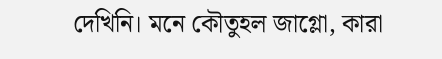দেখিনি। মনে কৌতুহল জাগ্লো, কারা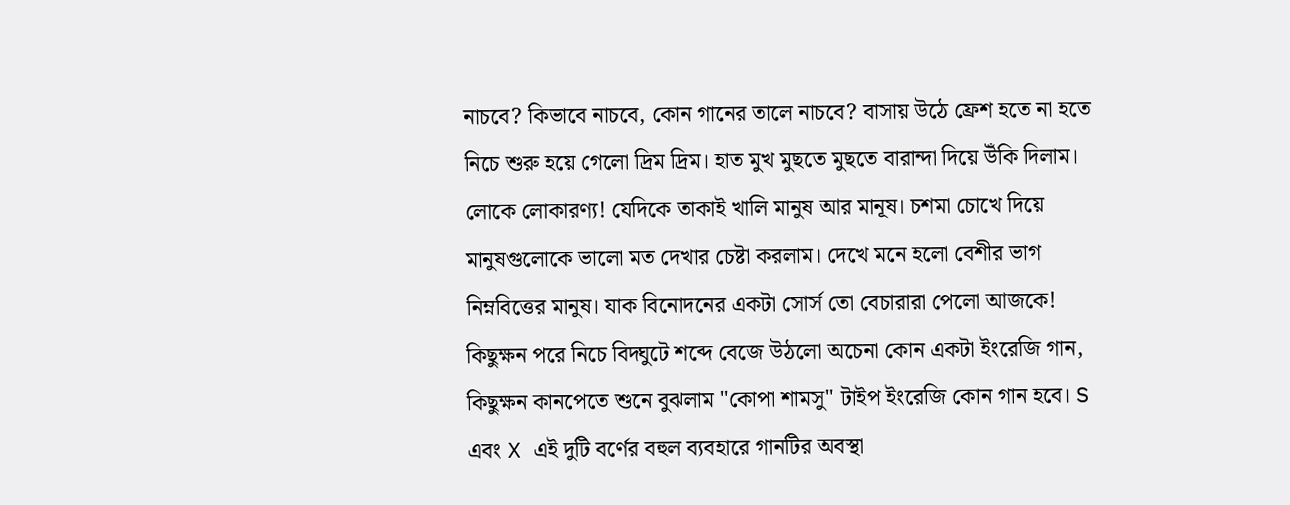নাচবে? কিভাবে নাচবে, কোন গানের তালে নাচবে? বাসায় উঠে ফ্রেশ হতে না হতে নিচে শুরু হয়ে গেলো দ্রিম দ্রিম। হাত মুখ মুছতে মুছতে বারান্দা দিয়ে উঁকি দিলাম। লোকে লোকারণ্য! যেদিকে তাকাই খালি মানুষ আর মানূষ। চশমা চোখে দিয়ে মানুষগুলোকে ভালো মত দেখার চেষ্টা করলাম। দেখে মনে হলো বেশীর ভাগ নিম্নবিত্তের মানুষ। যাক বিনোদনের একটা সোর্স তো বেচারারা পেলো আজকে!
কিছুক্ষন পরে নিচে বিদ্ঘুটে শব্দে বেজে উঠলো অচেনা কোন একটা ইংরেজি গান, কিছুক্ষন কানপেতে শুনে বুঝলাম "কোপা শামসু" টাইপ ইংরেজি কোন গান হবে। S এবং X এই দুটি বর্ণের বহুল ব্যবহারে গানটির অবস্থা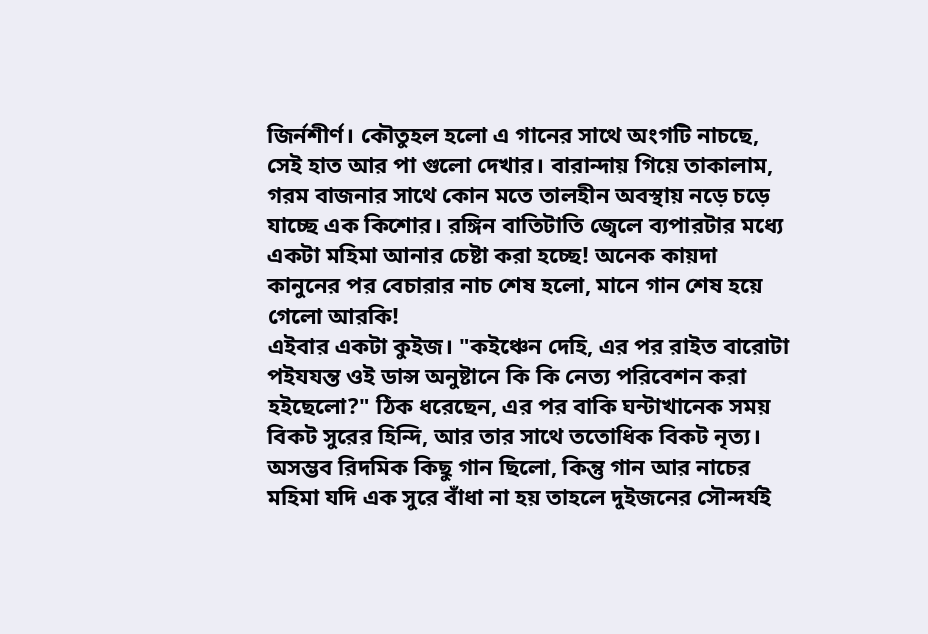জির্নশীর্ণ। কৌতুহল হলো এ গানের সাথে অংগটি নাচছে, সেই হাত আর পা গুলো দেখার। বারান্দায় গিয়ে তাকালাম, গরম বাজনার সাথে কোন মতে তালহীন অবস্থায় নড়ে চড়ে যাচ্ছে এক কিশোর। রঙ্গিন বাতিটাতি জ্বেলে ব্যপারটার মধ্যে একটা মহিমা আনার চেষ্টা করা হচ্ছে! অনেক কায়দা কানুনের পর বেচারার নাচ শেষ হলো, মানে গান শেষ হয়ে গেলো আরকি!
এইবার একটা কুইজ। "কইঞ্চেন দেহি, এর পর রাইত বারোটা পইযযন্ত ওই ডান্স অনুষ্টানে কি কি নেত্য পরিবেশন করা হইছেলো?" ঠিক ধরেছেন, এর পর বাকি ঘন্টাখানেক সময় বিকট সুরের হিন্দি, আর তার সাথে ততোধিক বিকট নৃত্য। অসম্ভব রিদমিক কিছু গান ছিলো, কিন্তু গান আর নাচের মহিমা যদি এক সুরে বাঁধা না হয় তাহলে দুইজনের সৌন্দর্যই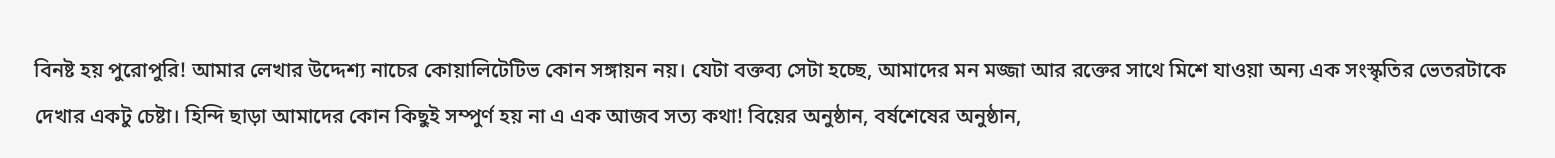বিনষ্ট হয় পুরোপুরি! আমার লেখার উদ্দেশ্য নাচের কোয়ালিটেটিভ কোন সঙ্গায়ন নয়। যেটা বক্তব্য সেটা হচ্ছে, আমাদের মন মজ্জা আর রক্তের সাথে মিশে যাওয়া অন্য এক সংস্কৃতির ভেতরটাকে দেখার একটু চেষ্টা। হিন্দি ছাড়া আমাদের কোন কিছুই সম্পুর্ণ হয় না এ এক আজব সত্য কথা! বিয়ের অনুষ্ঠান, বর্ষশেষের অনুষ্ঠান,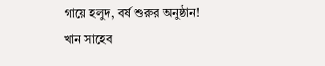গায়ে হলুদ, বর্ষ শুরুর অনুষ্ঠান!
খান সাহেব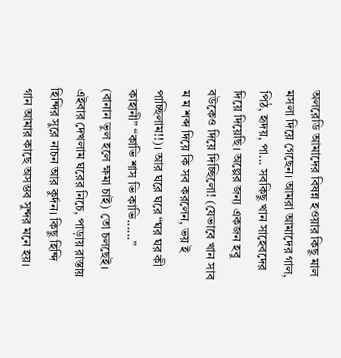অলরেডি আমাদের বিষন্ন হওয়ার কিছু মাল মসলা দিয়ে গেছেন। আমরা আমাদের গাল, পিঠ, হৃদয়, পা... সবকিছু খান সাহেবদের দিয়ে দিয়েছি। অল্পের জন্য একজন হবু বউকেও দিয়ে দিচ্ছিলো! (যেভাবে খান সাব ম ম শব্দ দিয়ে কি সব করলেন, ভয় ই পাচ্ছিলাম!!)। আর ঘরে ঘরে “ঘর ঘর কী কাহানী” “কাভি শাস ভি কাভি......” (বানান ভুল হলে ক্ষমা চাই) তো চলছেই। এইবার দেখলাম ঘরের নিচে, পাড়ায় রাস্তায় হিন্দির সুরে নাচন আর কুর্দন। কিছু হিন্দি গান আমার কাছে অসম্ভব সুন্দর মনে হয়।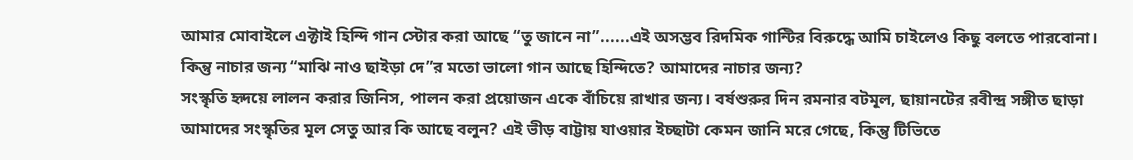আমার মোবাইলে এক্টাই হিন্দি গান স্টোর করা আছে “তু জানে না”......এই অসম্ভব রিদমিক গান্টির বিরুদ্ধে আমি চাইলেও কিছু বলতে পারবোনা। কিন্তু নাচার জন্য “মাঝি নাও ছাইড়া দে”র মতো ভালো গান আছে হিন্দিতে? আমাদের নাচার জন্য?
সংস্কৃতি হৃদয়ে লালন করার জিনিস, পালন করা প্রয়োজন একে বাঁচিয়ে রাখার জন্য। বর্ষশুরুর দিন রমনার বটমূল, ছায়ানটের রবীন্দ্র সঙ্গীত ছাড়া আমাদের সংস্কৃতির মূল সেতু আর কি আছে বলুন? এই ভীড় বাট্টায় যাওয়ার ইচ্ছাটা কেমন জানি মরে গেছে, কিন্তু টিভিতে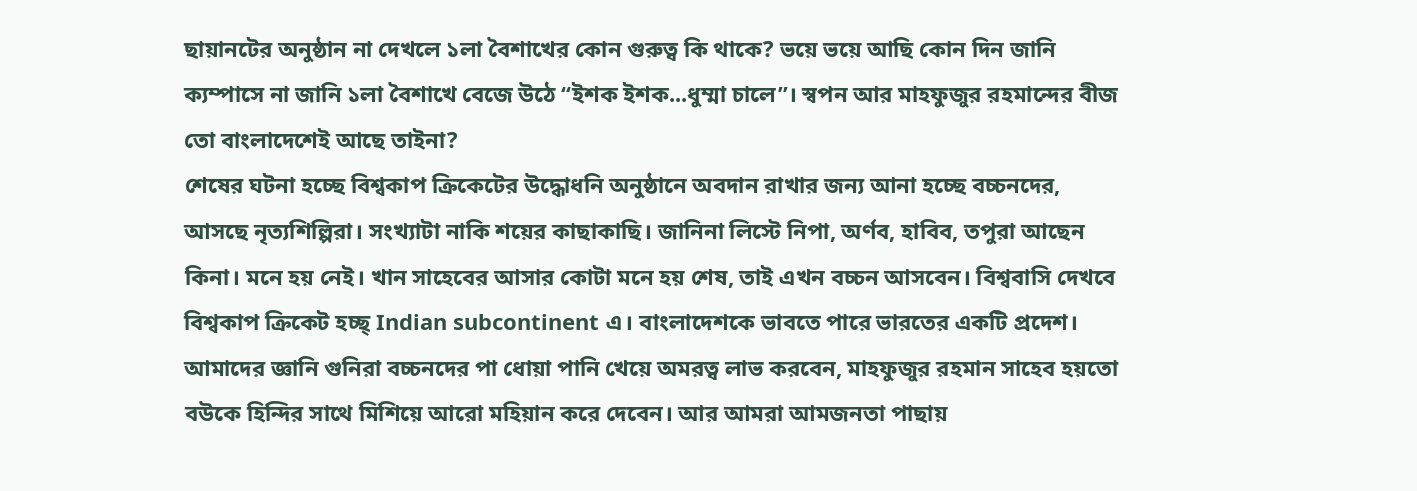ছায়ানটের অনুষ্ঠান না দেখলে ১লা বৈশাখের কোন গুরুত্ব কি থাকে? ভয়ে ভয়ে আছি কোন দিন জানি ক্যম্পাসে না জানি ১লা বৈশাখে বেজে উঠে “ইশক ইশক...ধুম্মা চালে”। স্বপন আর মাহফুজুর রহমান্দের বীজ তো বাংলাদেশেই আছে তাইনা?
শেষের ঘটনা হচ্ছে বিশ্বকাপ ক্রিকেটের উদ্ধোধনি অনুষ্ঠানে অবদান রাখার জন্য আনা হচ্ছে বচ্চনদের, আসছে নৃত্যশিল্পিরা। সংখ্যাটা নাকি শয়ের কাছাকাছি। জানিনা লিস্টে নিপা, অর্ণব, হাবিব, তপুরা আছেন কিনা। মনে হয় নেই। খান সাহেবের আসার কোটা মনে হয় শেষ, তাই এখন বচ্চন আসবেন। বিশ্ববাসি দেখবে বিশ্বকাপ ক্রিকেট হচ্ছ্ Indian subcontinent এ। বাংলাদেশকে ভাবতে পারে ভারতের একটি প্রদেশ। আমাদের জ্ঞানি গুনিরা বচ্চনদের পা ধোয়া পানি খেয়ে অমরত্ব লাভ করবেন, মাহফুজুর রহমান সাহেব হয়তো বউকে হিন্দির সাথে মিশিয়ে আরো মহিয়ান করে দেবেন। আর আমরা আমজনতা পাছায়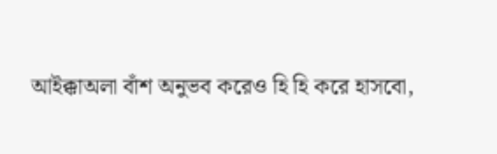আইক্কাঅলা বাঁশ অনুভব করেও হি হি করে হাসবো,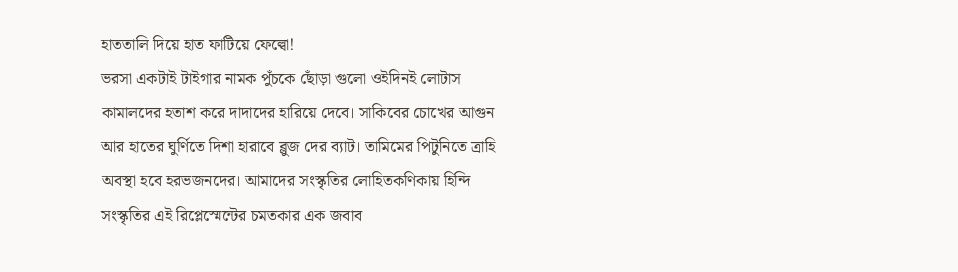হাততালি দিয়ে হাত ফাটিয়ে ফেল্বো!
ভরসা একটাই টাইগার নামক পুঁচকে ছোঁড়া গুলো ওইদিনই লোটাস কামালদের হতাশ করে দাদাদের হারিয়ে দেবে। সাকিবের চোখের আগুন আর হাতের ঘুর্ণিতে দিশা হারাবে ব্লুজ দের ব্যাট। তামিমের পিটুনিতে ত্রাহি অবস্থা হবে হরভজনদের। আমাদের সংস্কৃতির লোহিতকণিকায় হিন্দি সংস্কৃতির এই রিপ্লেস্মেন্টের চমতকার এক জবাব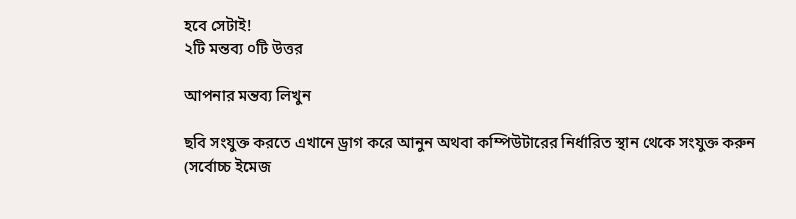হবে সেটাই!
২টি মন্তব্য ০টি উত্তর

আপনার মন্তব্য লিখুন

ছবি সংযুক্ত করতে এখানে ড্রাগ করে আনুন অথবা কম্পিউটারের নির্ধারিত স্থান থেকে সংযুক্ত করুন (সর্বোচ্চ ইমেজ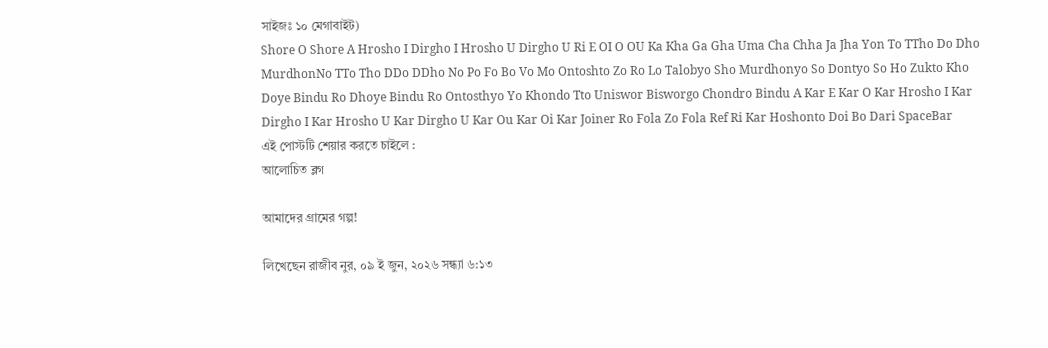সাইজঃ ১০ মেগাবাইট)
Shore O Shore A Hrosho I Dirgho I Hrosho U Dirgho U Ri E OI O OU Ka Kha Ga Gha Uma Cha Chha Ja Jha Yon To TTho Do Dho MurdhonNo TTo Tho DDo DDho No Po Fo Bo Vo Mo Ontoshto Zo Ro Lo Talobyo Sho Murdhonyo So Dontyo So Ho Zukto Kho Doye Bindu Ro Dhoye Bindu Ro Ontosthyo Yo Khondo Tto Uniswor Bisworgo Chondro Bindu A Kar E Kar O Kar Hrosho I Kar Dirgho I Kar Hrosho U Kar Dirgho U Kar Ou Kar Oi Kar Joiner Ro Fola Zo Fola Ref Ri Kar Hoshonto Doi Bo Dari SpaceBar
এই পোস্টটি শেয়ার করতে চাইলে :
আলোচিত ব্লগ

আমাদের গ্রামের গল্প!

লিখেছেন রাজীব নুর, ০৯ ই জুন, ২০২৬ সন্ধ্যা ৬:১৩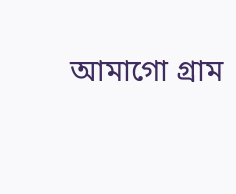আমাগো গ্রাম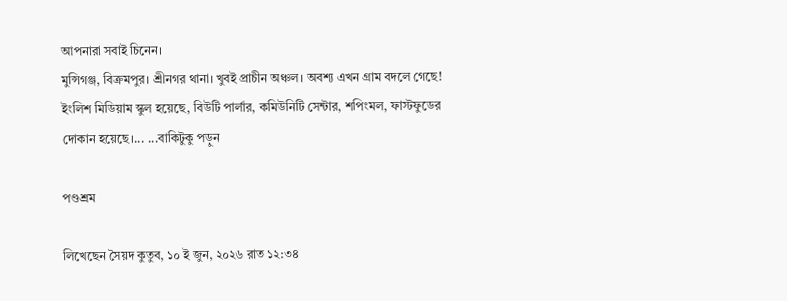আপনারা সবাই চিনেন।
মুন্সিগঞ্জ, বিক্রমপুর। শ্রীনগর থানা। খুবই প্রাচীন অঞ্চল। অবশ্য এখন গ্রাম বদলে গেছে! ইংলিশ মিডিয়াম স্কুল হয়েছে, বিউটি পার্লার, কমিউনিটি সেন্টার, শপিংমল, ফাস্টফুডের দোকান হয়েছে।... ...বাকিটুকু পড়ুন

পণ্ডশ্রম

লিখেছেন সৈয়দ কুতুব, ১০ ই জুন, ২০২৬ রাত ১২:৩৪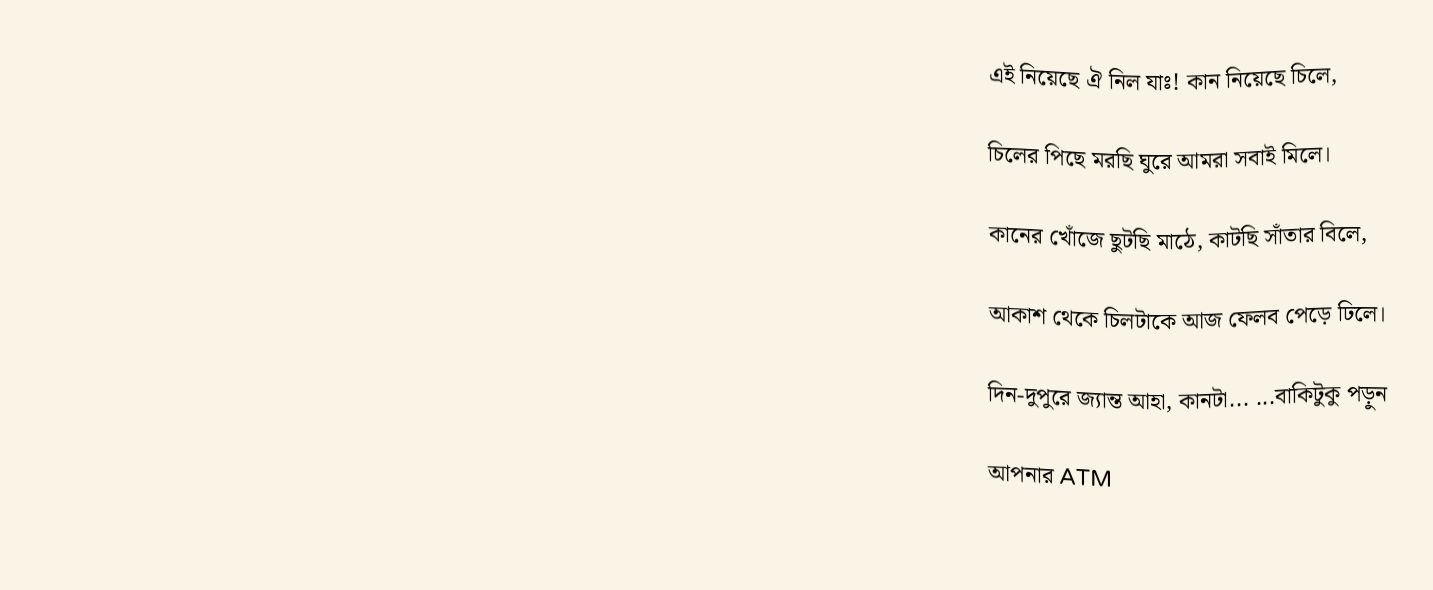এই নিয়েছে ঐ নিল যাঃ! কান নিয়েছে চিলে,

চিলের পিছে মরছি ঘুরে আমরা সবাই মিলে।

কানের খোঁজে ছুটছি মাঠে, কাটছি সাঁতার বিলে,

আকাশ থেকে চিলটাকে আজ ফেলব পেড়ে ঢিলে।

দিন-দুপুরে জ্যান্ত আহা, কানটা... ...বাকিটুকু পড়ুন

আপনার ATM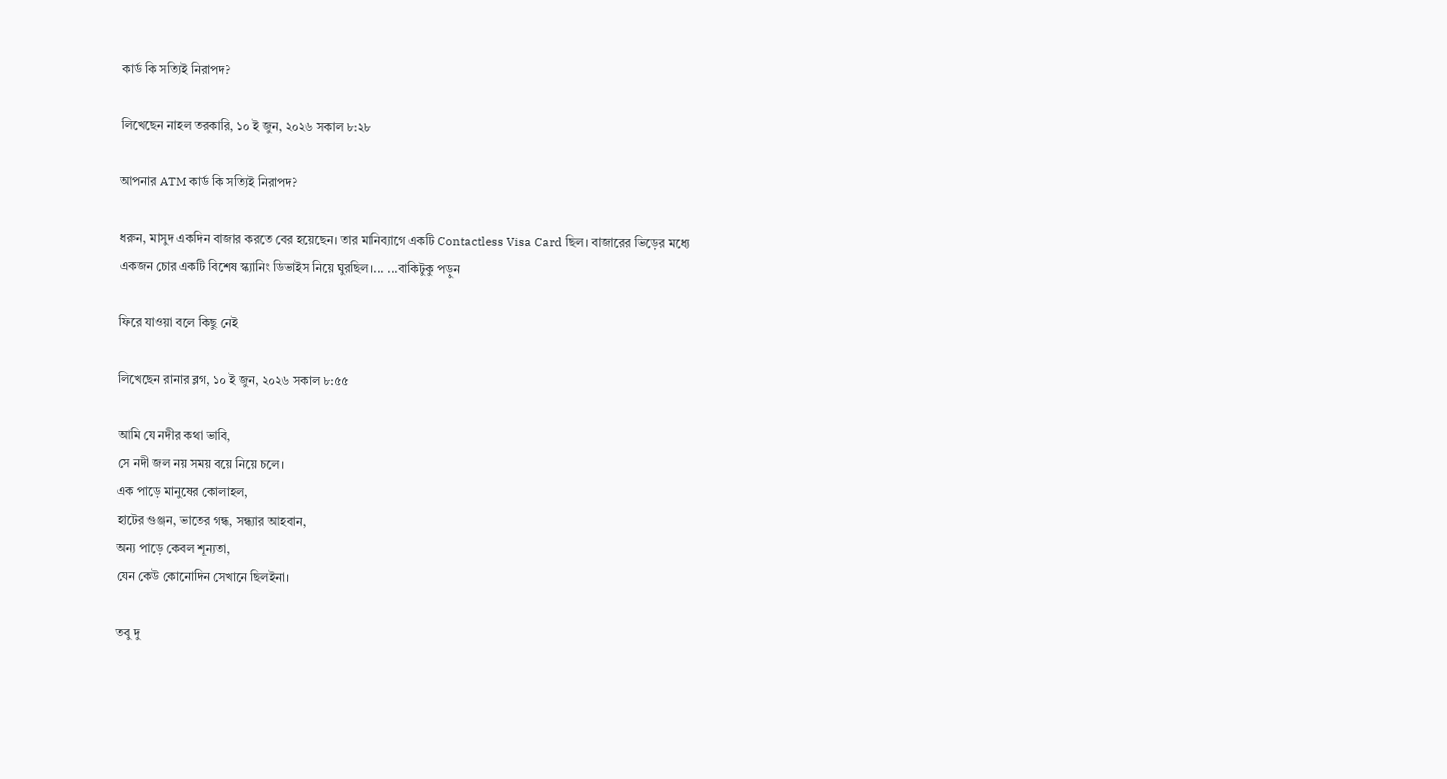কার্ড কি সত্যিই নিরাপদ?

লিখেছেন নাহল তরকারি, ১০ ই জুন, ২০২৬ সকাল ৮:২৮

আপনার ATM কার্ড কি সত্যিই নিরাপদ?

ধরুন, মাসুদ একদিন বাজার করতে বের হয়েছেন। তার মানিব্যাগে একটি Contactless Visa Card ছিল। বাজারের ভিড়ের মধ্যে একজন চোর একটি বিশেষ স্ক্যানিং ডিভাইস নিয়ে ঘুরছিল।... ...বাকিটুকু পড়ুন

ফিরে যাওয়া বলে কিছু নেই

লিখেছেন রানার ব্লগ, ১০ ই জুন, ২০২৬ সকাল ৮:৫৫

আমি যে নদীর কথা ভাবি,
সে নদী জল নয় সময় বয়ে নিয়ে চলে।
এক পাড়ে মানুষের কোলাহল,
হাটের গুঞ্জন, ভাতের গন্ধ, সন্ধ্যার আহবান,
অন্য পাড়ে কেবল শূন্যতা,
যেন কেউ কোনোদিন সেখানে ছিলইনা।

তবু দু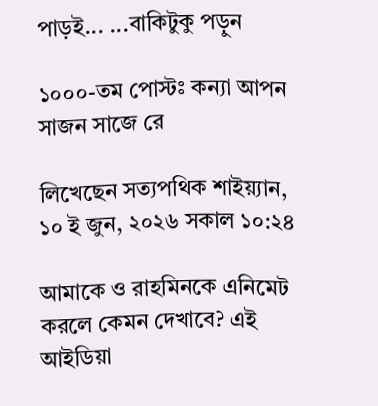পাড়ই... ...বাকিটুকু পড়ুন

১০০০-তম পোস্টঃ কন্যা আপন সাজন সাজে রে

লিখেছেন সত্যপথিক শাইয়্যান, ১০ ই জুন, ২০২৬ সকাল ১০:২৪

আমাকে ও রাহমিনকে এনিমেট করলে কেমন দেখাবে? এই আইডিয়া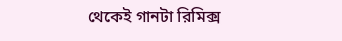থেকেই গানটা রিমিক্স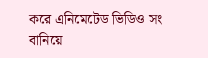করে এনিমেটেড ভিডিও সং বানিয়ে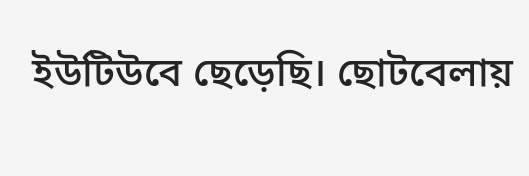ইউটিউবে ছেড়েছি। ছোটবেলায়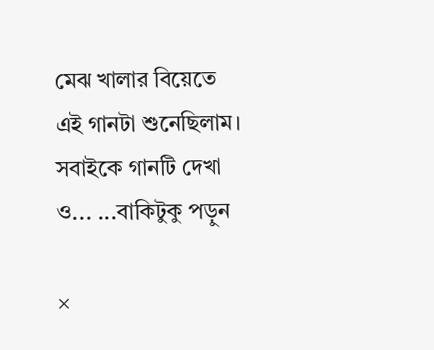মেঝ খালার বিয়েতে এই গানটা শুনেছিলাম। সবাইকে গানটি দেখা ও... ...বাকিটুকু পড়ুন

×